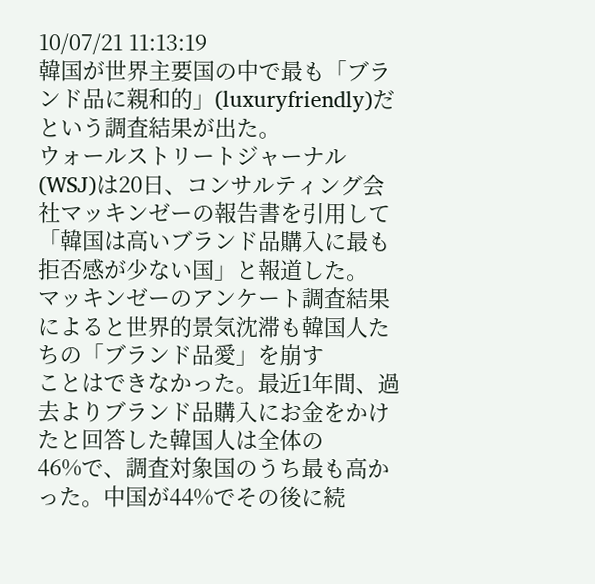10/07/21 11:13:19
韓国が世界主要国の中で最も「ブランド品に親和的」(luxuryfriendly)だという調査結果が出た。
ウォールストリートジャーナル(WSJ)は20日、コンサルティング会社マッキンゼーの報告書を引用して
「韓国は高いブランド品購入に最も拒否感が少ない国」と報道した。
マッキンゼーのアンケート調査結果によると世界的景気沈滞も韓国人たちの「ブランド品愛」を崩す
ことはできなかった。最近1年間、過去よりブランド品購入にお金をかけたと回答した韓国人は全体の
46%で、調査対象国のうち最も高かった。中国が44%でその後に続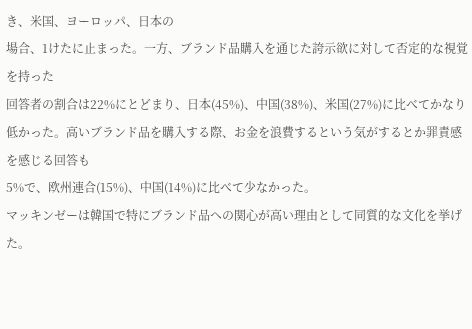き、米国、ヨーロッパ、日本の
場合、1けたに止まった。一方、ブランド品購入を通じた誇示欲に対して否定的な視覚を持った
回答者の割合は22%にとどまり、日本(45%)、中国(38%)、米国(27%)に比べてかなり
低かった。高いブランド品を購入する際、お金を浪費するという気がするとか罪責感を感じる回答も
5%で、欧州連合(15%)、中国(14%)に比べて少なかった。
マッキンゼーは韓国で特にブランド品への関心が高い理由として同質的な文化を挙げた。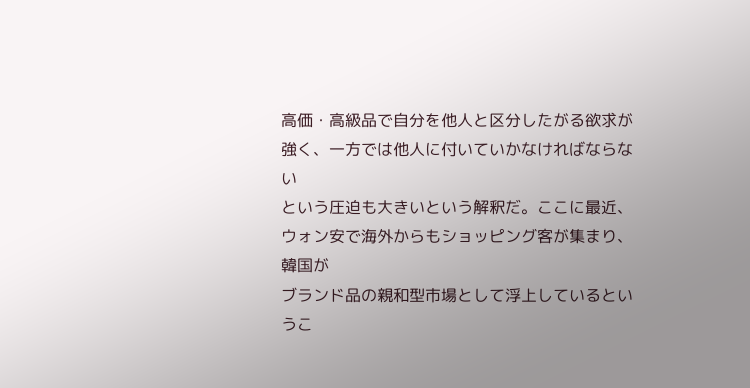高価・高級品で自分を他人と区分したがる欲求が強く、一方では他人に付いていかなければならない
という圧迫も大きいという解釈だ。ここに最近、ウォン安で海外からもショッピング客が集まり、韓国が
ブランド品の親和型市場として浮上しているというこ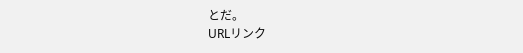とだ。
URLリンク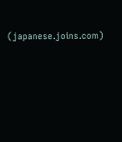(japanese.joins.com)